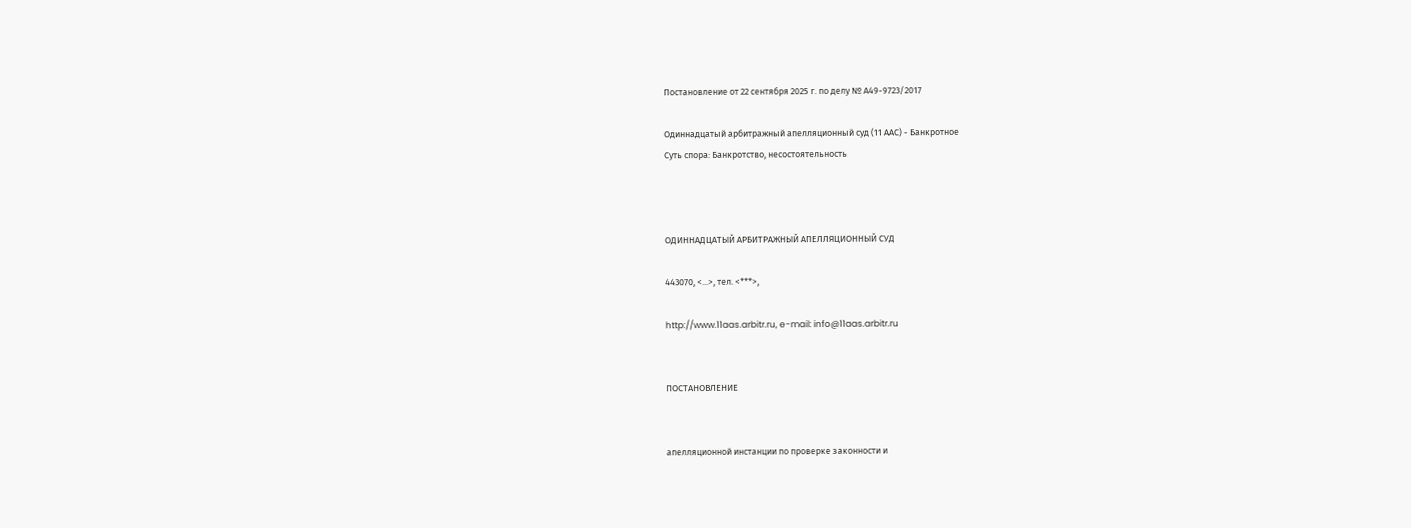Постановление от 22 сентября 2025 г. по делу № А49-9723/2017

Одиннадцатый арбитражный апелляционный суд (11 ААС) - Банкротное
Суть спора: Банкротство, несостоятельность



ОДИННАДЦАТЫЙ АРБИТРАЖНЫЙ АПЕЛЛЯЦИОННЫЙ СУД

443070, <...>, тел. <***>,

http://www.11aas.arbitr.ru, e-mail: info@11aas.arbitr.ru


ПОСТАНОВЛЕНИЕ


апелляционной инстанции по проверке законности и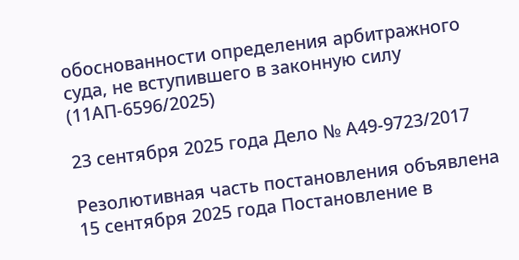обоснованности определения арбитражного суда, не вступившего в законную силу (11АП-6596/2025)

23 сентября 2025 года Дело № А49-9723/2017

Резолютивная часть постановления объявлена 15 сентября 2025 года Постановление в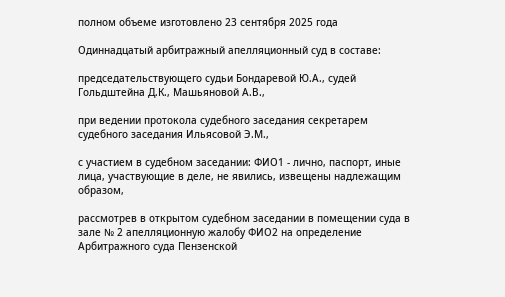полном объеме изготовлено 23 сентября 2025 года

Одиннадцатый арбитражный апелляционный суд в составе:

председательствующего судьи Бондаревой Ю.А., судей Гольдштейна Д.К., Машьяновой А.В.,

при ведении протокола судебного заседания секретарем судебного заседания Ильясовой Э.М.,

с участием в судебном заседании: ФИО1 - лично, паспорт, иные лица, участвующие в деле, не явились, извещены надлежащим образом,

рассмотрев в открытом судебном заседании в помещении суда в зале № 2 апелляционную жалобу ФИО2 на определение Арбитражного суда Пензенской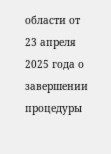области от 23 апреля 2025 года о завершении процедуры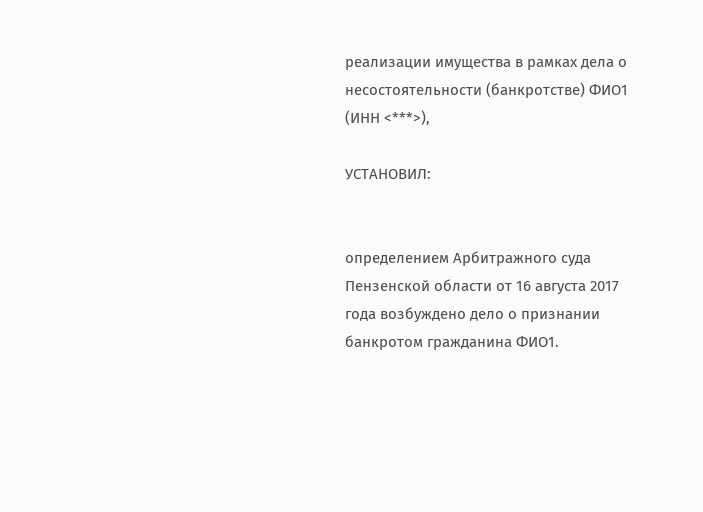реализации имущества в рамках дела о несостоятельности (банкротстве) ФИО1 (ИНН <***>),

УСТАНОВИЛ:


определением Арбитражного суда Пензенской области от 16 августа 2017 года возбуждено дело о признании банкротом гражданина ФИО1.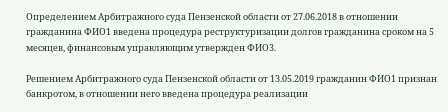Определением Арбитражного суда Пензенской области от 27.06.2018 в отношении гражданина ФИО1 введена процедура реструктуризации долгов гражданина сроком на 5 месяцев, финансовым управляющим утвержден ФИО3.

Решением Арбитражного суда Пензенской области от 13.05.2019 гражданин ФИО1 признан банкротом, в отношении него введена процедура реализации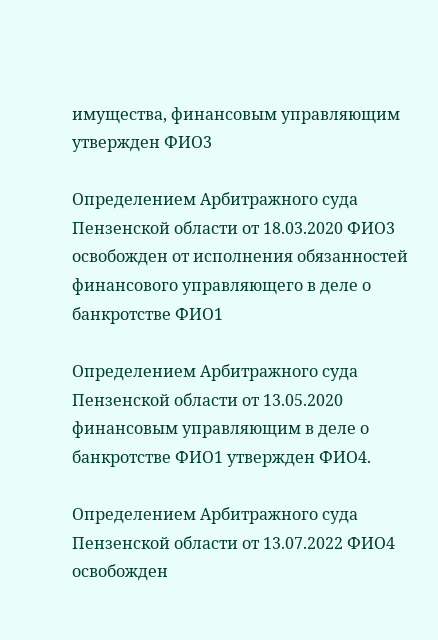имущества, финансовым управляющим утвержден ФИО3

Определением Арбитражного суда Пензенской области от 18.03.2020 ФИО3 освобожден от исполнения обязанностей финансового управляющего в деле о банкротстве ФИО1

Определением Арбитражного суда Пензенской области от 13.05.2020 финансовым управляющим в деле о банкротстве ФИО1 утвержден ФИО4.

Определением Арбитражного суда Пензенской области от 13.07.2022 ФИО4 освобожден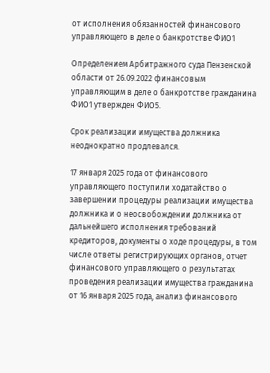от исполнения обязанностей финансового управляющего в деле о банкротстве ФИО1

Определением Арбитражного суда Пензенской области от 26.09.2022 финансовым управляющим в деле о банкротстве гражданина ФИО1 утвержден ФИО5.

Срок реализации имущества должника неоднократно продлевался.

17 января 2025 года от финансового управляющего поступили ходатайство о завершении процедуры реализации имущества должника и о неосвобождении должника от дальнейшего исполнения требований кредиторов, документы о ходе процедуры, в том числе ответы регистрирующих органов, отчет финансового управляющего о результатах проведения реализации имущества гражданина от 16 января 2025 года, анализ финансового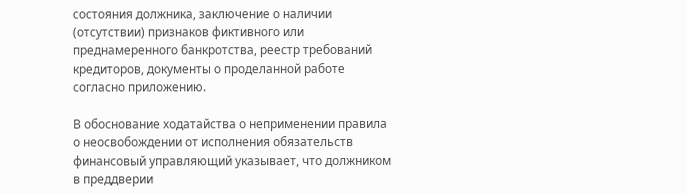состояния должника, заключение о наличии (отсутствии) признаков фиктивного или преднамеренного банкротства, реестр требований кредиторов, документы о проделанной работе согласно приложению.

В обоснование ходатайства о неприменении правила о неосвобождении от исполнения обязательств финансовый управляющий указывает, что должником в преддверии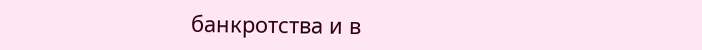банкротства и в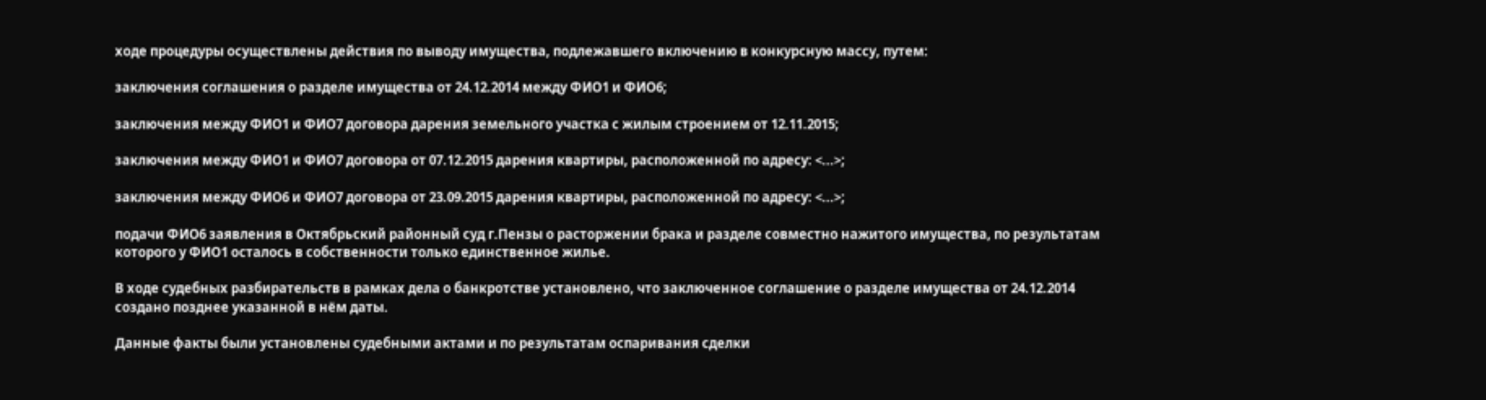ходе процедуры осуществлены действия по выводу имущества, подлежавшего включению в конкурсную массу, путем:

заключения соглашения о разделе имущества от 24.12.2014 между ФИО1 и ФИО6;

заключения между ФИО1 и ФИО7 договора дарения земельного участка с жилым строением от 12.11.2015;

заключения между ФИО1 и ФИО7 договора от 07.12.2015 дарения квартиры, расположенной по адресу: <...>;

заключения между ФИО6 и ФИО7 договора от 23.09.2015 дарения квартиры, расположенной по адресу: <...>;

подачи ФИО6 заявления в Октябрьский районный суд г.Пензы о расторжении брака и разделе совместно нажитого имущества, по результатам которого у ФИО1 осталось в собственности только единственное жилье.

В ходе судебных разбирательств в рамках дела о банкротстве установлено, что заключенное соглашение о разделе имущества от 24.12.2014 создано позднее указанной в нём даты.

Данные факты были установлены судебными актами и по результатам оспаривания сделки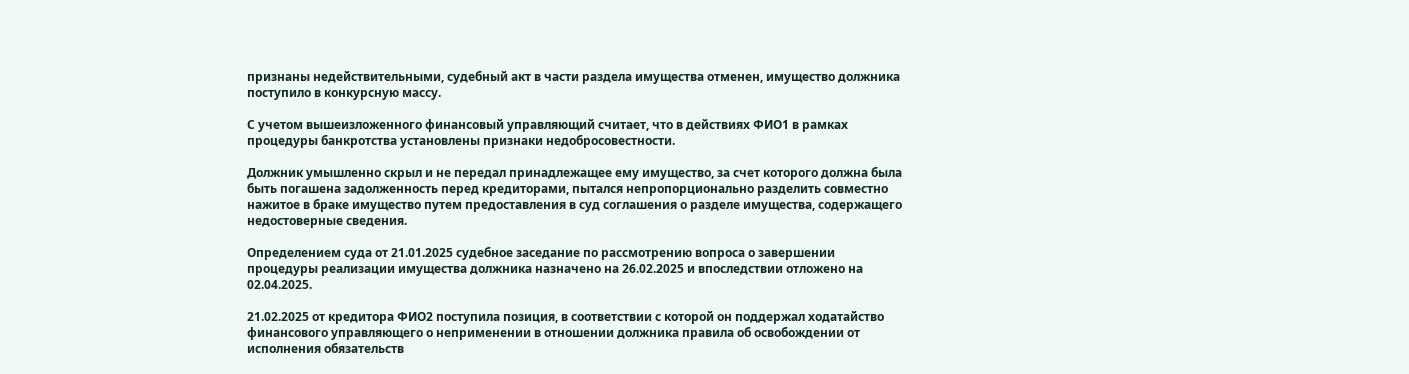признаны недействительными, судебный акт в части раздела имущества отменен, имущество должника поступило в конкурсную массу.

С учетом вышеизложенного финансовый управляющий считает, что в действиях ФИО1 в рамках процедуры банкротства установлены признаки недобросовестности.

Должник умышленно скрыл и не передал принадлежащее ему имущество, за счет которого должна была быть погашена задолженность перед кредиторами, пытался непропорционально разделить совместно нажитое в браке имущество путем предоставления в суд соглашения о разделе имущества, содержащего недостоверные сведения.

Определением суда от 21.01.2025 судебное заседание по рассмотрению вопроса о завершении процедуры реализации имущества должника назначено на 26.02.2025 и впоследствии отложено на 02.04.2025.

21.02.2025 от кредитора ФИО2 поступила позиция, в соответствии с которой он поддержал ходатайство финансового управляющего о неприменении в отношении должника правила об освобождении от исполнения обязательств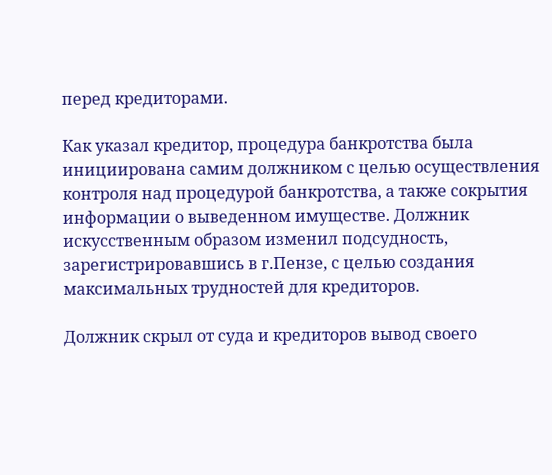перед кредиторами.

Как указал кредитор, процедура банкротства была инициирована самим должником с целью осуществления контроля над процедурой банкротства, а также сокрытия информации о выведенном имуществе. Должник искусственным образом изменил подсудность, зарегистрировавшись в г.Пензе, с целью создания максимальных трудностей для кредиторов.

Должник скрыл от суда и кредиторов вывод своего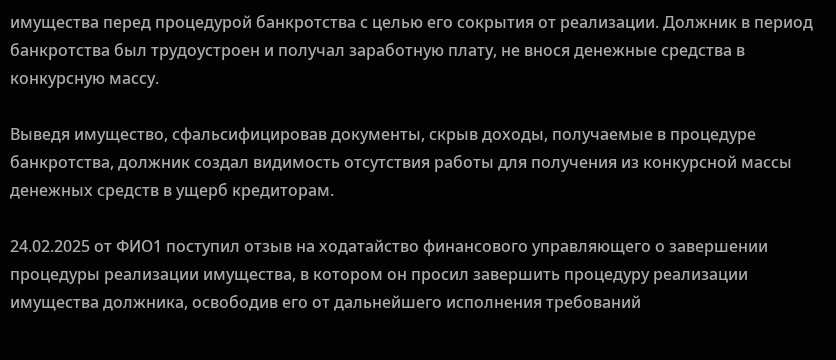имущества перед процедурой банкротства с целью его сокрытия от реализации. Должник в период банкротства был трудоустроен и получал заработную плату, не внося денежные средства в конкурсную массу.

Выведя имущество, сфальсифицировав документы, скрыв доходы, получаемые в процедуре банкротства, должник создал видимость отсутствия работы для получения из конкурсной массы денежных средств в ущерб кредиторам.

24.02.2025 от ФИО1 поступил отзыв на ходатайство финансового управляющего о завершении процедуры реализации имущества, в котором он просил завершить процедуру реализации имущества должника, освободив его от дальнейшего исполнения требований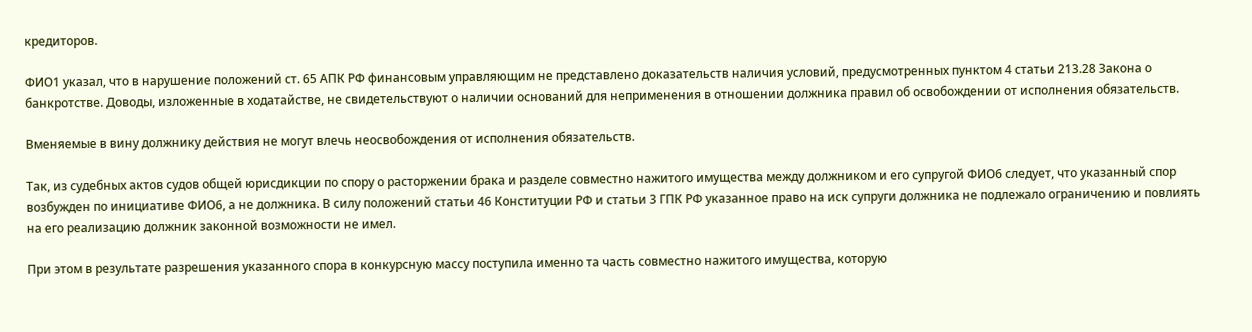кредиторов.

ФИО1 указал, что в нарушение положений ст. 65 АПК РФ финансовым управляющим не представлено доказательств наличия условий, предусмотренных пунктом 4 статьи 213.28 Закона о банкротстве. Доводы, изложенные в ходатайстве, не свидетельствуют о наличии оснований для неприменения в отношении должника правил об освобождении от исполнения обязательств.

Вменяемые в вину должнику действия не могут влечь неосвобождения от исполнения обязательств.

Так, из судебных актов судов общей юрисдикции по спору о расторжении брака и разделе совместно нажитого имущества между должником и его супругой ФИО6 следует, что указанный спор возбужден по инициативе ФИО6, а не должника. В силу положений статьи 46 Конституции РФ и статьи 3 ГПК РФ указанное право на иск супруги должника не подлежало ограничению и повлиять на его реализацию должник законной возможности не имел.

При этом в результате разрешения указанного спора в конкурсную массу поступила именно та часть совместно нажитого имущества, которую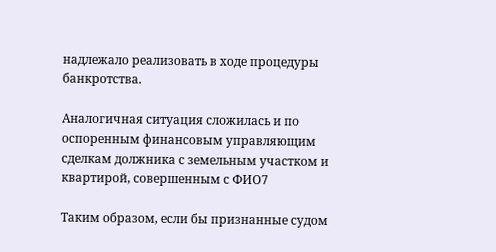надлежало реализовать в ходе процедуры банкротства.

Аналогичная ситуация сложилась и по оспоренным финансовым управляющим сделкам должника с земельным участком и квартирой, совершенным с ФИО7

Таким образом, если бы признанные судом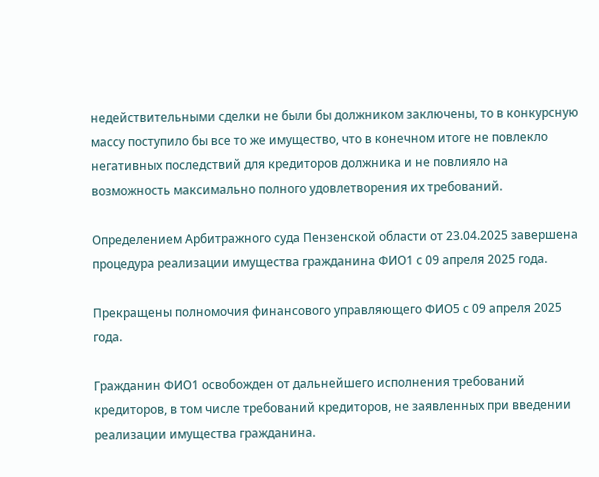недействительными сделки не были бы должником заключены, то в конкурсную массу поступило бы все то же имущество, что в конечном итоге не повлекло негативных последствий для кредиторов должника и не повлияло на возможность максимально полного удовлетворения их требований.

Определением Арбитражного суда Пензенской области от 23.04.2025 завершена процедура реализации имущества гражданина ФИО1 с 09 апреля 2025 года.

Прекращены полномочия финансового управляющего ФИО5 с 09 апреля 2025 года.

Гражданин ФИО1 освобожден от дальнейшего исполнения требований кредиторов, в том числе требований кредиторов, не заявленных при введении реализации имущества гражданина.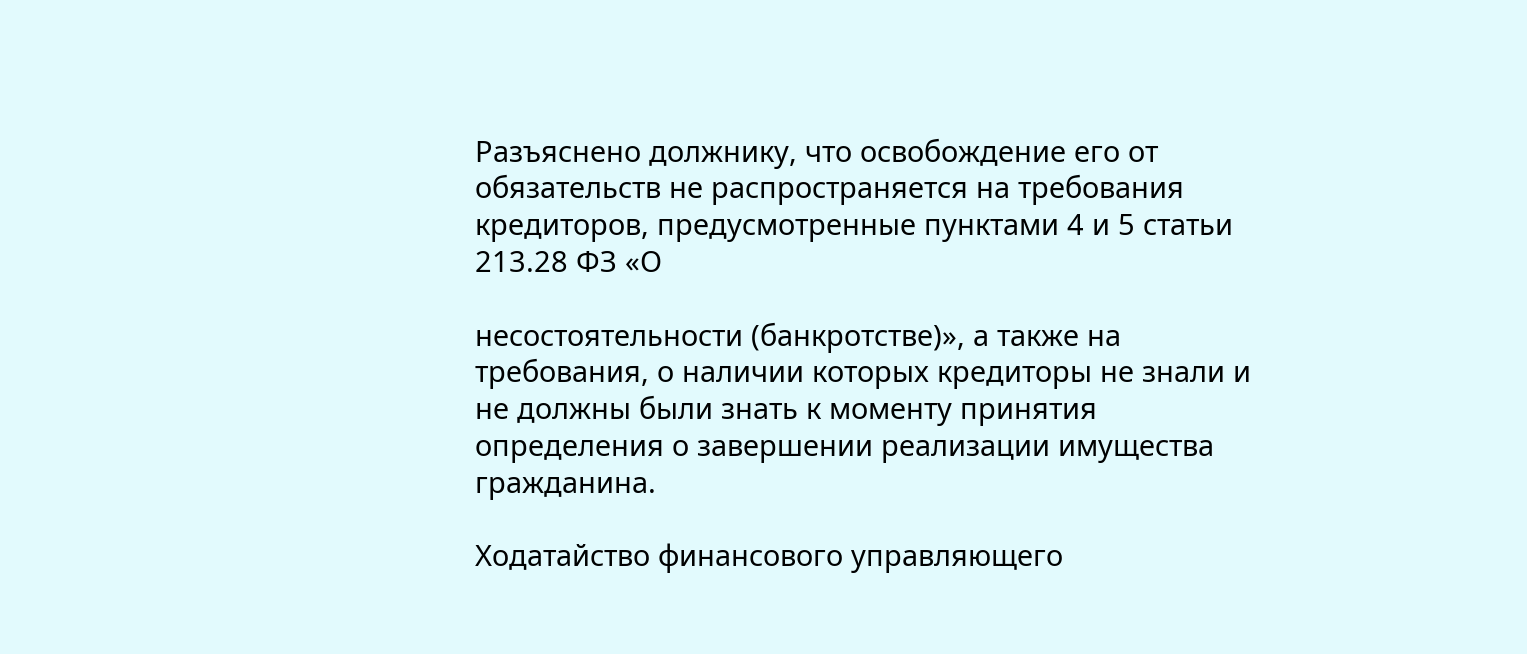Разъяснено должнику, что освобождение его от обязательств не распространяется на требования кредиторов, предусмотренные пунктами 4 и 5 статьи 213.28 ФЗ «О

несостоятельности (банкротстве)», а также на требования, о наличии которых кредиторы не знали и не должны были знать к моменту принятия определения о завершении реализации имущества гражданина.

Ходатайство финансового управляющего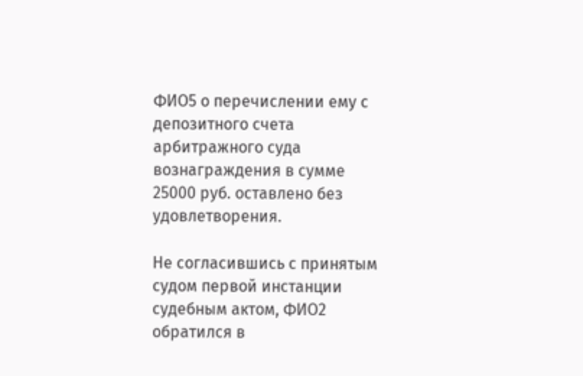ФИО5 о перечислении ему с депозитного счета арбитражного суда вознаграждения в сумме 25000 руб. оставлено без удовлетворения.

Не согласившись с принятым судом первой инстанции судебным актом, ФИО2 обратился в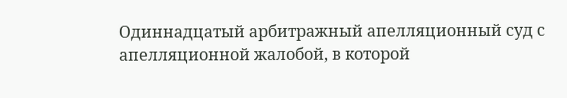Одиннадцатый арбитражный апелляционный суд с апелляционной жалобой, в которой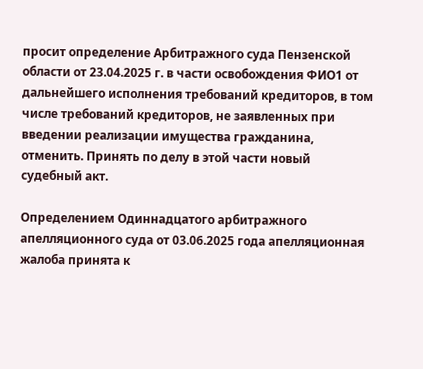просит определение Арбитражного суда Пензенской области от 23.04.2025 г. в части освобождения ФИО1 от дальнейшего исполнения требований кредиторов, в том числе требований кредиторов, не заявленных при введении реализации имущества гражданина, отменить. Принять по делу в этой части новый судебный акт.

Определением Одиннадцатого арбитражного апелляционного суда от 03.06.2025 года апелляционная жалоба принята к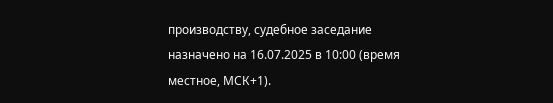производству, судебное заседание назначено на 16.07.2025 в 10:00 (время местное, МСК+1).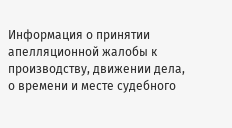Информация о принятии апелляционной жалобы к производству, движении дела, о времени и месте судебного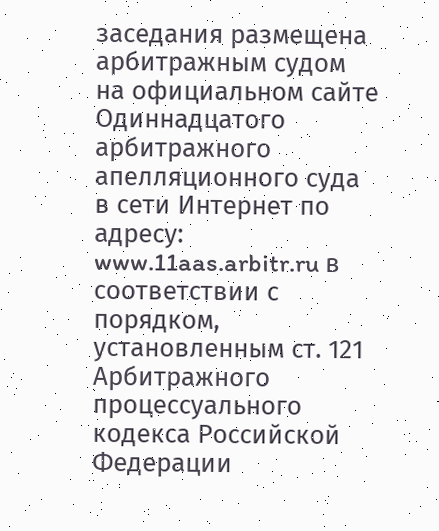заседания размещена арбитражным судом на официальном сайте Одиннадцатого арбитражного апелляционного суда в сети Интернет по адресу: www.11aas.arbitr.ru в соответствии с порядком, установленным ст. 121 Арбитражного процессуального кодекса Российской Федерации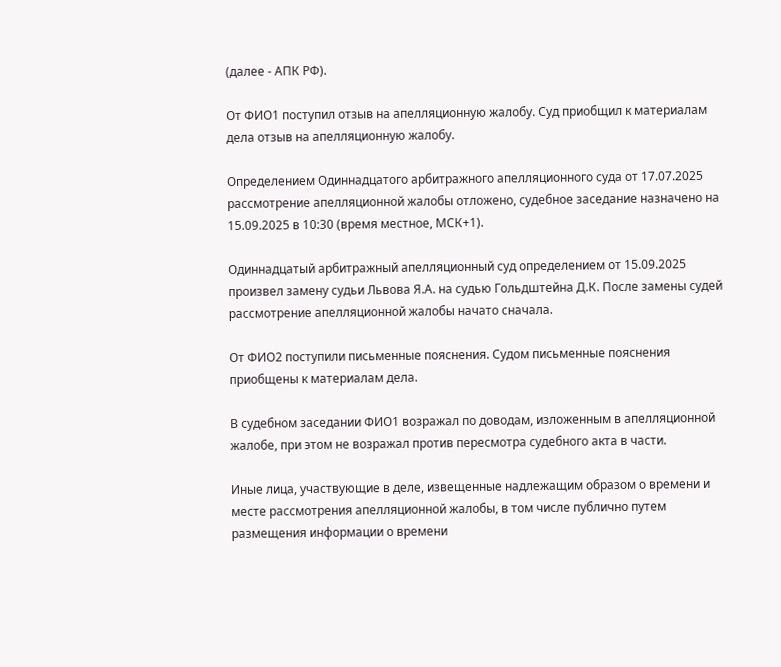(далее - АПК РФ).

От ФИО1 поступил отзыв на апелляционную жалобу. Суд приобщил к материалам дела отзыв на апелляционную жалобу.

Определением Одиннадцатого арбитражного апелляционного суда от 17.07.2025 рассмотрение апелляционной жалобы отложено, судебное заседание назначено на 15.09.2025 в 10:30 (время местное, МСК+1).

Одиннадцатый арбитражный апелляционный суд определением от 15.09.2025 произвел замену судьи Львова Я.А. на судью Гольдштейна Д.К. После замены судей рассмотрение апелляционной жалобы начато сначала.

От ФИО2 поступили письменные пояснения. Судом письменные пояснения приобщены к материалам дела.

В судебном заседании ФИО1 возражал по доводам, изложенным в апелляционной жалобе, при этом не возражал против пересмотра судебного акта в части.

Иные лица, участвующие в деле, извещенные надлежащим образом о времени и месте рассмотрения апелляционной жалобы, в том числе публично путем размещения информации о времени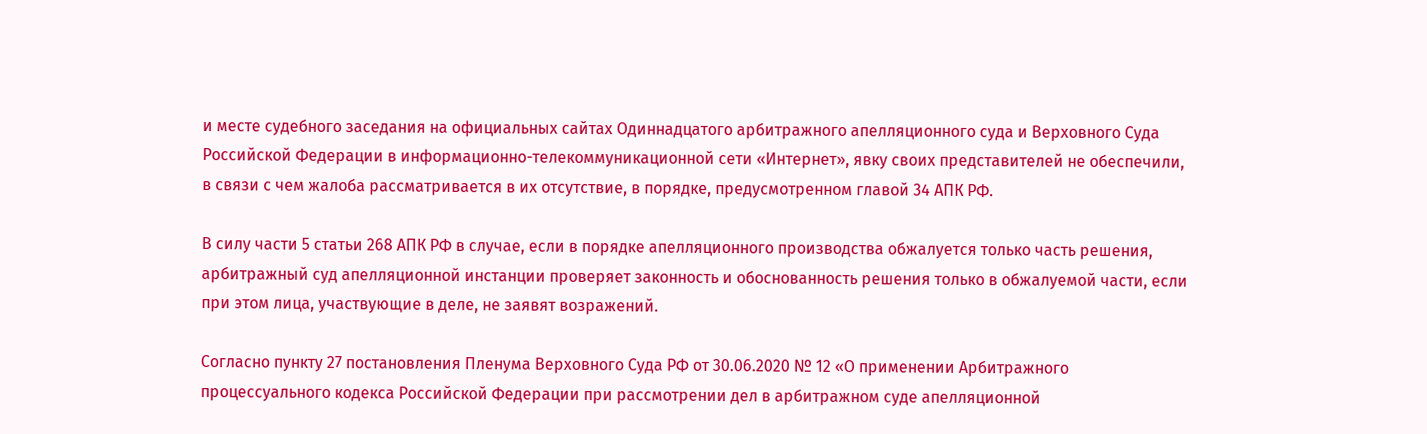и месте судебного заседания на официальных сайтах Одиннадцатого арбитражного апелляционного суда и Верховного Суда Российской Федерации в информационно-телекоммуникационной сети «Интернет», явку своих представителей не обеспечили, в связи с чем жалоба рассматривается в их отсутствие, в порядке, предусмотренном главой 34 АПК РФ.

В силу части 5 статьи 268 АПК РФ в случае, если в порядке апелляционного производства обжалуется только часть решения, арбитражный суд апелляционной инстанции проверяет законность и обоснованность решения только в обжалуемой части, если при этом лица, участвующие в деле, не заявят возражений.

Согласно пункту 27 постановления Пленума Верховного Суда РФ от 30.06.2020 № 12 «О применении Арбитражного процессуального кодекса Российской Федерации при рассмотрении дел в арбитражном суде апелляционной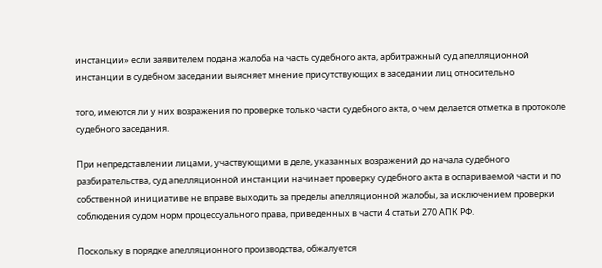инстанции» если заявителем подана жалоба на часть судебного акта, арбитражный суд апелляционной инстанции в судебном заседании выясняет мнение присутствующих в заседании лиц относительно

того, имеются ли у них возражения по проверке только части судебного акта, о чем делается отметка в протоколе судебного заседания.

При непредставлении лицами, участвующими в деле, указанных возражений до начала судебного разбирательства, суд апелляционной инстанции начинает проверку судебного акта в оспариваемой части и по собственной инициативе не вправе выходить за пределы апелляционной жалобы, за исключением проверки соблюдения судом норм процессуального права, приведенных в части 4 статьи 270 АПК РФ.

Поскольку в порядке апелляционного производства, обжалуется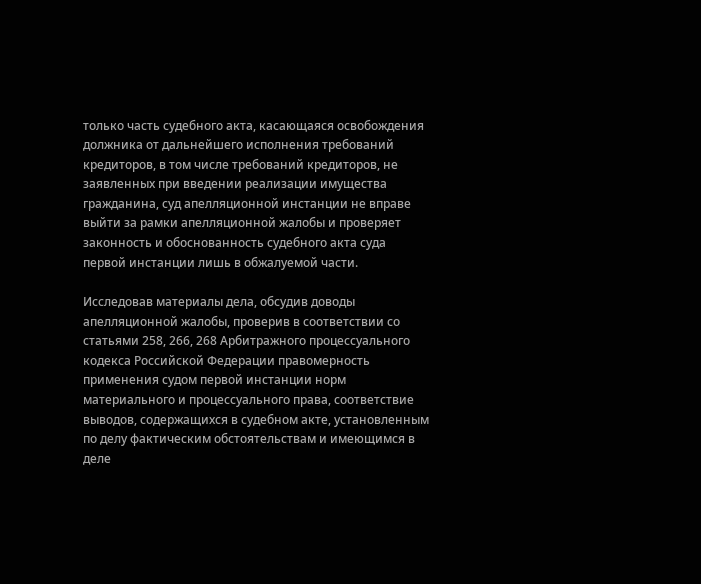только часть судебного акта, касающаяся освобождения должника от дальнейшего исполнения требований кредиторов, в том числе требований кредиторов, не заявленных при введении реализации имущества гражданина, суд апелляционной инстанции не вправе выйти за рамки апелляционной жалобы и проверяет законность и обоснованность судебного акта суда первой инстанции лишь в обжалуемой части.

Исследовав материалы дела, обсудив доводы апелляционной жалобы, проверив в соответствии со статьями 258, 266, 268 Арбитражного процессуального кодекса Российской Федерации правомерность применения судом первой инстанции норм материального и процессуального права, соответствие выводов, содержащихся в судебном акте, установленным по делу фактическим обстоятельствам и имеющимся в деле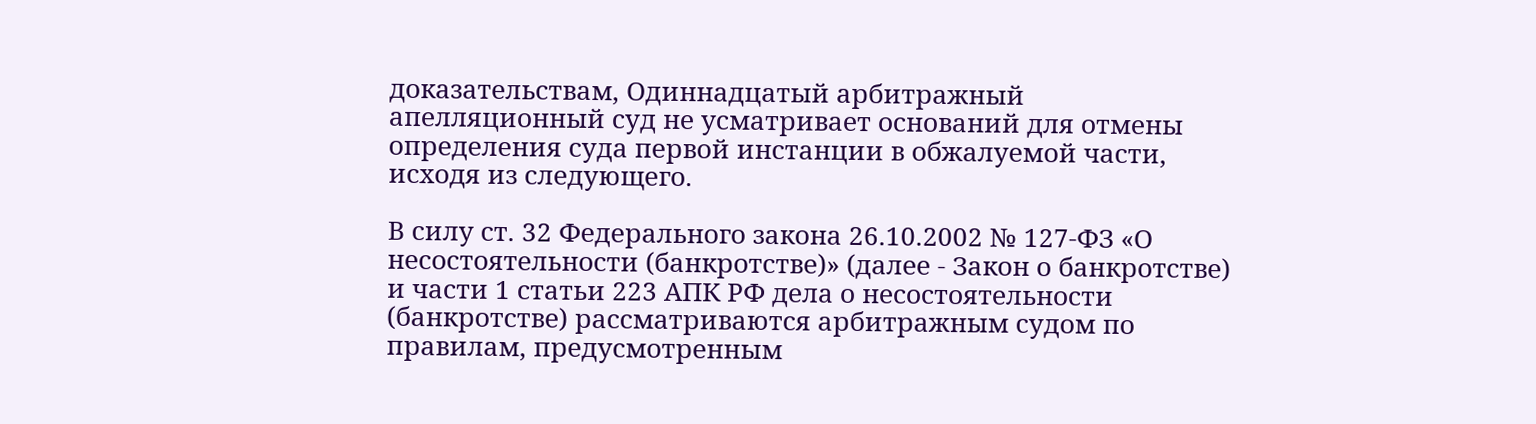доказательствам, Одиннадцатый арбитражный апелляционный суд не усматривает оснований для отмены определения суда первой инстанции в обжалуемой части, исходя из следующего.

В силу ст. 32 Федерального закона 26.10.2002 № 127-ФЗ «О несостоятельности (банкротстве)» (далее - Закон о банкротстве) и части 1 статьи 223 АПК РФ дела о несостоятельности (банкротстве) рассматриваются арбитражным судом по правилам, предусмотренным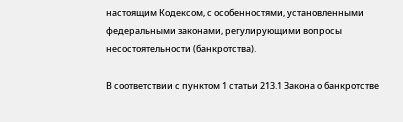настоящим Кодексом, с особенностями, установленными федеральными законами, регулирующими вопросы несостоятельности (банкротства).

В соответствии с пунктом 1 статьи 213.1 Закона о банкротстве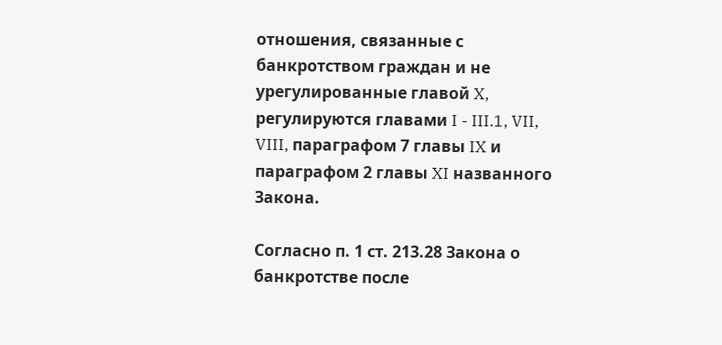отношения, связанные с банкротством граждан и не урегулированные главой X, регулируются главами I - III.1, VII, VIII, параграфом 7 главы IX и параграфом 2 главы XI названного Закона.

Согласно п. 1 ст. 213.28 Закона о банкротстве после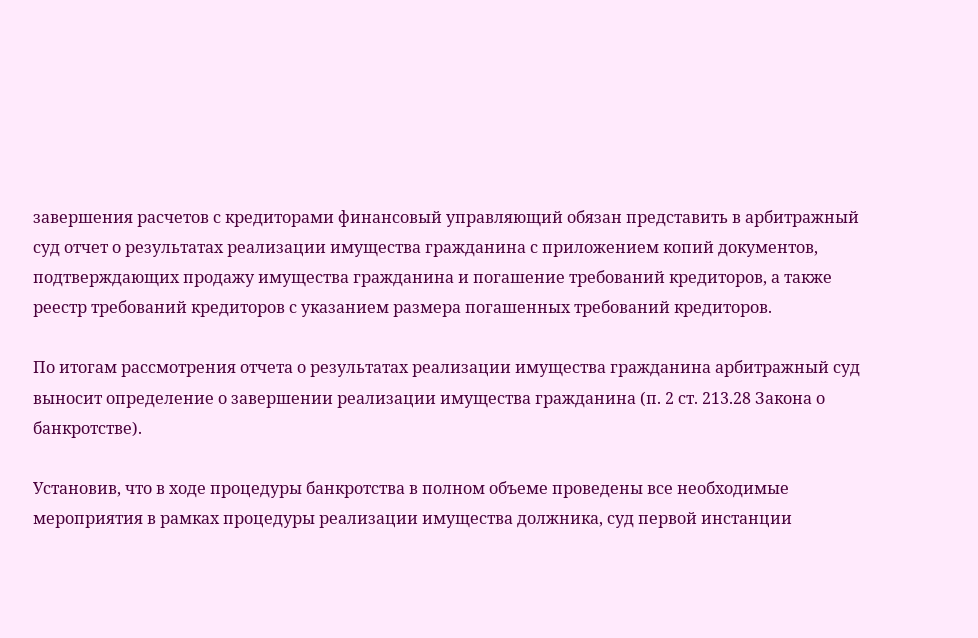завершения расчетов с кредиторами финансовый управляющий обязан представить в арбитражный суд отчет о результатах реализации имущества гражданина с приложением копий документов, подтверждающих продажу имущества гражданина и погашение требований кредиторов, а также реестр требований кредиторов с указанием размера погашенных требований кредиторов.

По итогам рассмотрения отчета о результатах реализации имущества гражданина арбитражный суд выносит определение о завершении реализации имущества гражданина (п. 2 ст. 213.28 Закона о банкротстве).

Установив, что в ходе процедуры банкротства в полном объеме проведены все необходимые мероприятия в рамках процедуры реализации имущества должника, суд первой инстанции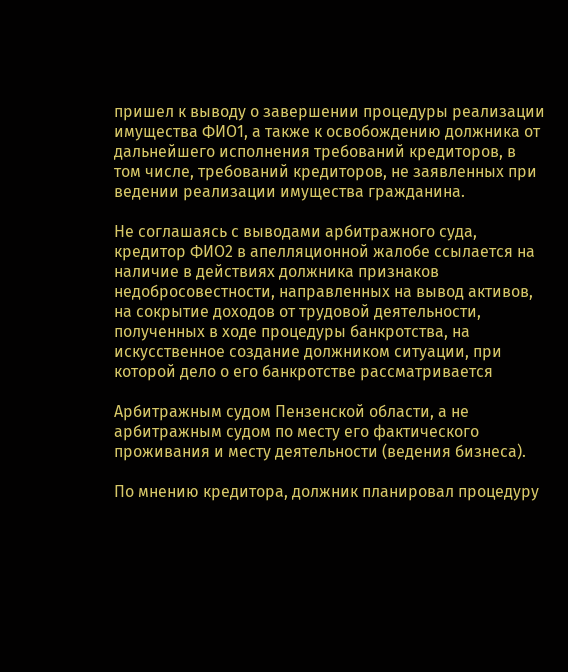пришел к выводу о завершении процедуры реализации имущества ФИО1, а также к освобождению должника от дальнейшего исполнения требований кредиторов, в том числе, требований кредиторов, не заявленных при ведении реализации имущества гражданина.

Не соглашаясь с выводами арбитражного суда, кредитор ФИО2 в апелляционной жалобе ссылается на наличие в действиях должника признаков недобросовестности, направленных на вывод активов, на сокрытие доходов от трудовой деятельности, полученных в ходе процедуры банкротства, на искусственное создание должником ситуации, при которой дело о его банкротстве рассматривается

Арбитражным судом Пензенской области, а не арбитражным судом по месту его фактического проживания и месту деятельности (ведения бизнеса).

По мнению кредитора, должник планировал процедуру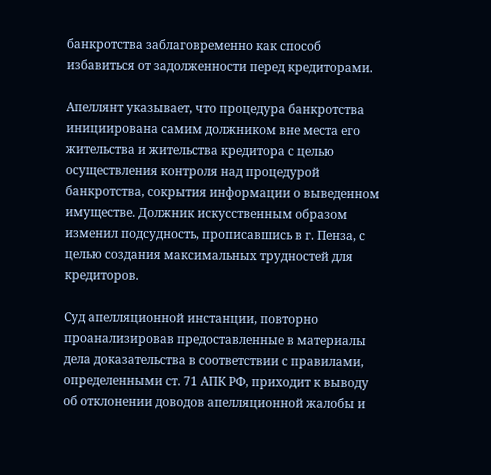банкротства заблаговременно как способ избавиться от задолженности перед кредиторами.

Апеллянт указывает, что процедура банкротства инициирована самим должником вне места его жительства и жительства кредитора с целью осуществления контроля над процедурой банкротства, сокрытия информации о выведенном имуществе. Должник искусственным образом изменил подсудность, прописавшись в г. Пенза, с целью создания максимальных трудностей для кредиторов.

Суд апелляционной инстанции, повторно проанализировав предоставленные в материалы дела доказательства в соответствии с правилами, определенными ст. 71 АПК РФ, приходит к выводу об отклонении доводов апелляционной жалобы и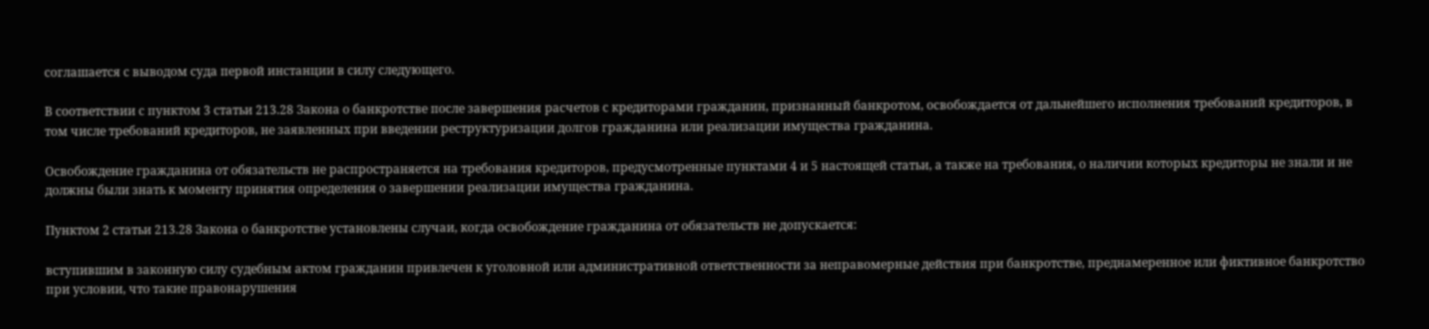соглашается с выводом суда первой инстанции в силу следующего.

В соответствии с пунктом 3 статьи 213.28 Закона о банкротстве после завершения расчетов с кредиторами гражданин, признанный банкротом, освобождается от дальнейшего исполнения требований кредиторов, в том числе требований кредиторов, не заявленных при введении реструктуризации долгов гражданина или реализации имущества гражданина.

Освобождение гражданина от обязательств не распространяется на требования кредиторов, предусмотренные пунктами 4 и 5 настоящей статьи, а также на требования, о наличии которых кредиторы не знали и не должны были знать к моменту принятия определения о завершении реализации имущества гражданина.

Пунктом 2 статьи 213.28 Закона о банкротстве установлены случаи, когда освобождение гражданина от обязательств не допускается:

вступившим в законную силу судебным актом гражданин привлечен к уголовной или административной ответственности за неправомерные действия при банкротстве, преднамеренное или фиктивное банкротство при условии, что такие правонарушения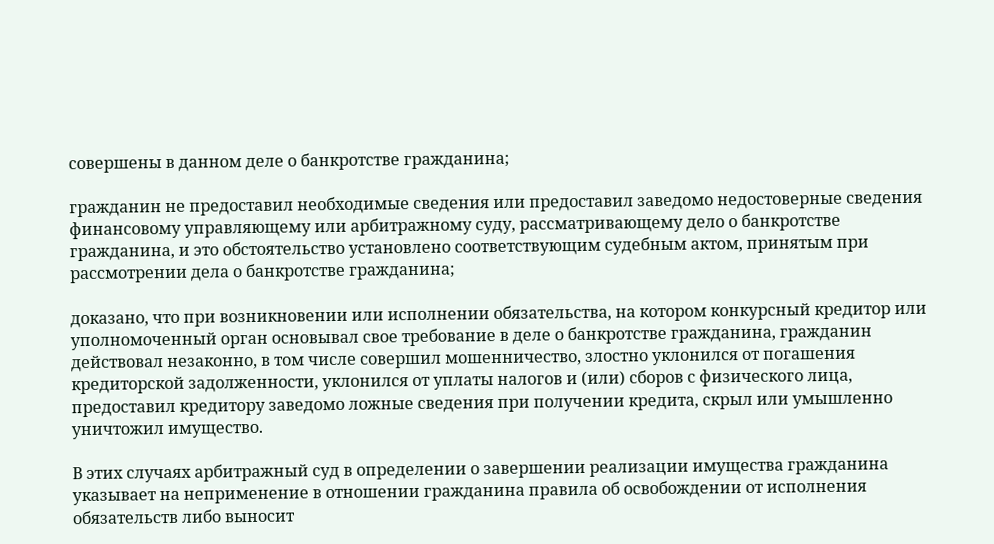совершены в данном деле о банкротстве гражданина;

гражданин не предоставил необходимые сведения или предоставил заведомо недостоверные сведения финансовому управляющему или арбитражному суду, рассматривающему дело о банкротстве гражданина, и это обстоятельство установлено соответствующим судебным актом, принятым при рассмотрении дела о банкротстве гражданина;

доказано, что при возникновении или исполнении обязательства, на котором конкурсный кредитор или уполномоченный орган основывал свое требование в деле о банкротстве гражданина, гражданин действовал незаконно, в том числе совершил мошенничество, злостно уклонился от погашения кредиторской задолженности, уклонился от уплаты налогов и (или) сборов с физического лица, предоставил кредитору заведомо ложные сведения при получении кредита, скрыл или умышленно уничтожил имущество.

В этих случаях арбитражный суд в определении о завершении реализации имущества гражданина указывает на неприменение в отношении гражданина правила об освобождении от исполнения обязательств либо выносит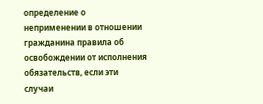определение о неприменении в отношении гражданина правила об освобождении от исполнения обязательств, если эти случаи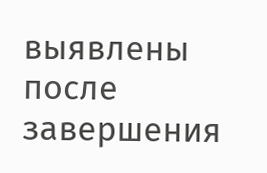выявлены после завершения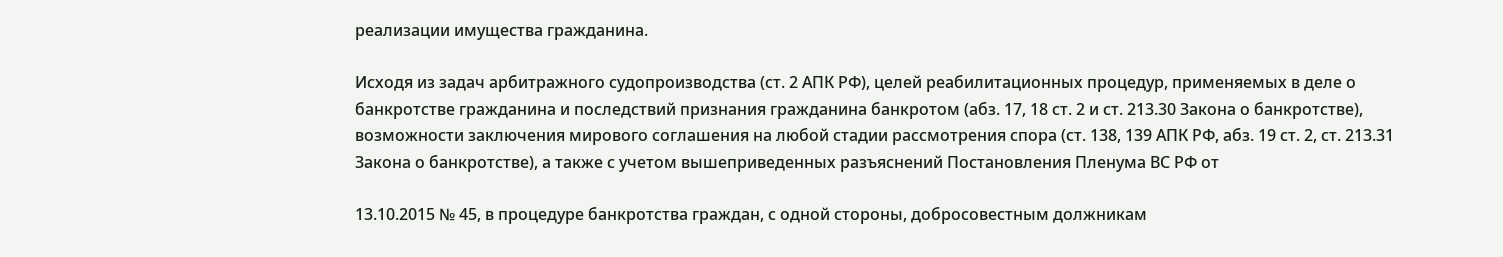реализации имущества гражданина.

Исходя из задач арбитражного судопроизводства (ст. 2 АПК РФ), целей реабилитационных процедур, применяемых в деле о банкротстве гражданина и последствий признания гражданина банкротом (абз. 17, 18 ст. 2 и ст. 213.30 Закона о банкротстве), возможности заключения мирового соглашения на любой стадии рассмотрения спора (ст. 138, 139 АПК РФ, абз. 19 ст. 2, ст. 213.31 Закона о банкротстве), а также с учетом вышеприведенных разъяснений Постановления Пленума ВС РФ от

13.10.2015 № 45, в процедуре банкротства граждан, с одной стороны, добросовестным должникам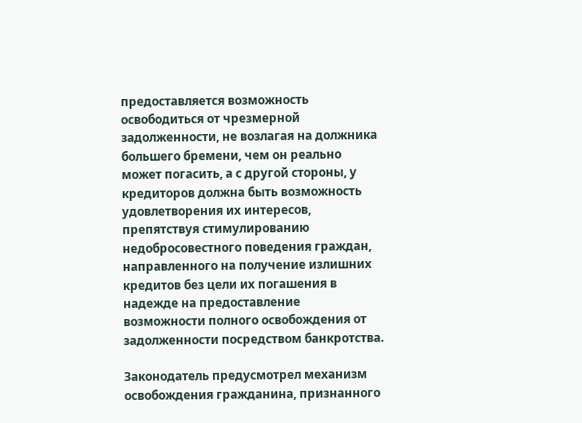предоставляется возможность освободиться от чрезмерной задолженности, не возлагая на должника большего бремени, чем он реально может погасить, а с другой стороны, у кредиторов должна быть возможность удовлетворения их интересов, препятствуя стимулированию недобросовестного поведения граждан, направленного на получение излишних кредитов без цели их погашения в надежде на предоставление возможности полного освобождения от задолженности посредством банкротства.

Законодатель предусмотрел механизм освобождения гражданина, признанного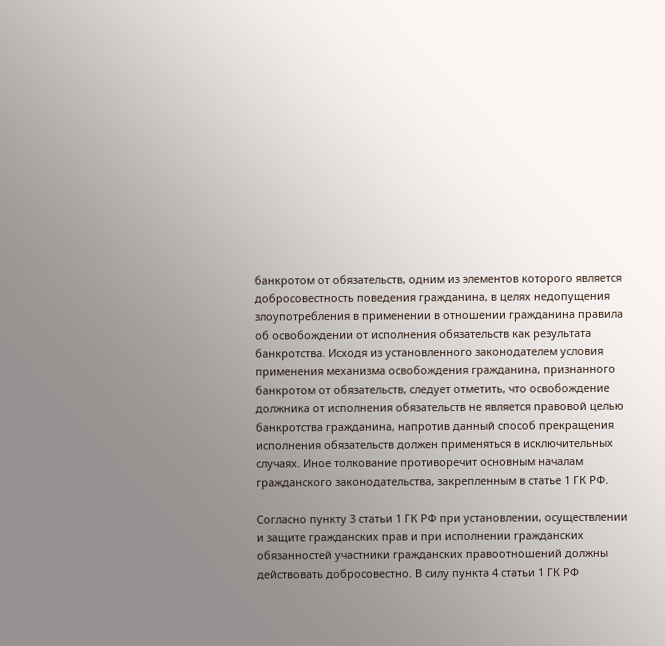банкротом от обязательств, одним из элементов которого является добросовестность поведения гражданина, в целях недопущения злоупотребления в применении в отношении гражданина правила об освобождении от исполнения обязательств как результата банкротства. Исходя из установленного законодателем условия применения механизма освобождения гражданина, признанного банкротом от обязательств, следует отметить, что освобождение должника от исполнения обязательств не является правовой целью банкротства гражданина, напротив данный способ прекращения исполнения обязательств должен применяться в исключительных случаях. Иное толкование противоречит основным началам гражданского законодательства, закрепленным в статье 1 ГК РФ.

Согласно пункту 3 статьи 1 ГК РФ при установлении, осуществлении и защите гражданских прав и при исполнении гражданских обязанностей участники гражданских правоотношений должны действовать добросовестно. В силу пункта 4 статьи 1 ГК РФ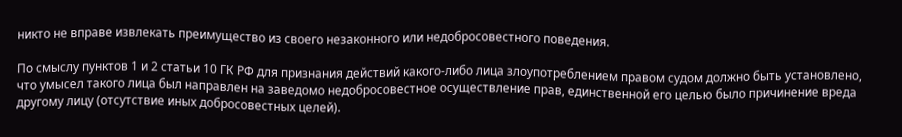никто не вправе извлекать преимущество из своего незаконного или недобросовестного поведения.

По смыслу пунктов 1 и 2 статьи 10 ГК РФ для признания действий какого-либо лица злоупотреблением правом судом должно быть установлено, что умысел такого лица был направлен на заведомо недобросовестное осуществление прав, единственной его целью было причинение вреда другому лицу (отсутствие иных добросовестных целей).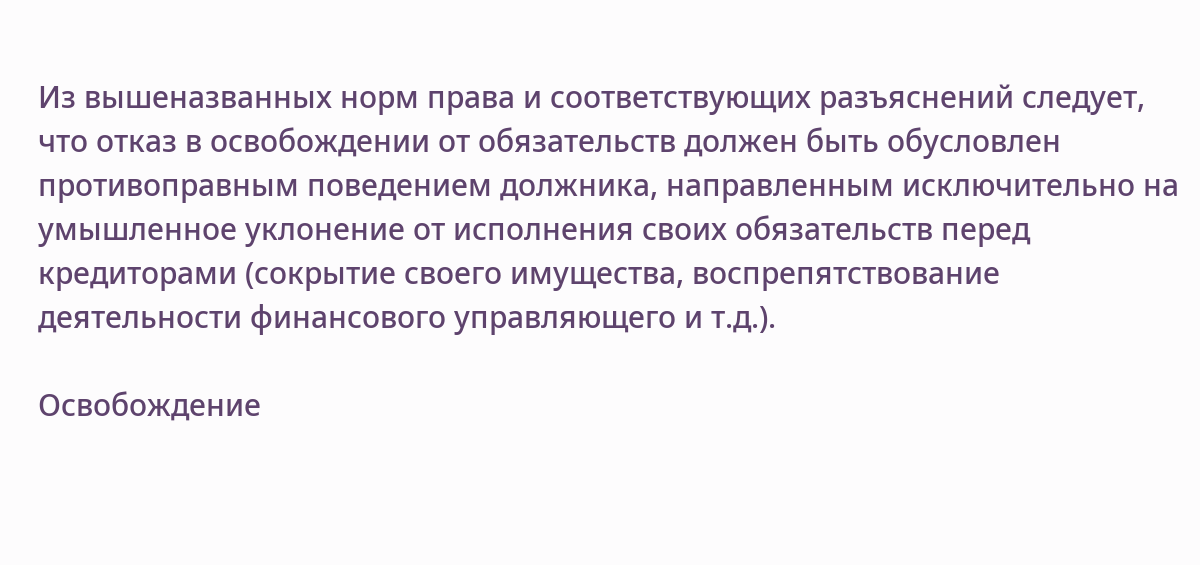Из вышеназванных норм права и соответствующих разъяснений следует, что отказ в освобождении от обязательств должен быть обусловлен противоправным поведением должника, направленным исключительно на умышленное уклонение от исполнения своих обязательств перед кредиторами (сокрытие своего имущества, воспрепятствование деятельности финансового управляющего и т.д.).

Освобождение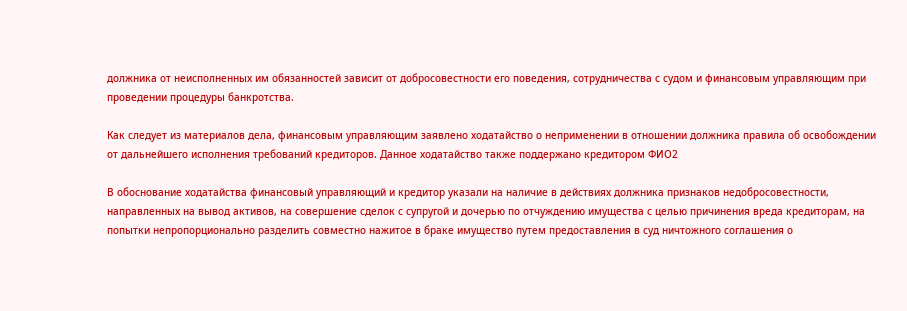должника от неисполненных им обязанностей зависит от добросовестности его поведения, сотрудничества с судом и финансовым управляющим при проведении процедуры банкротства.

Как следует из материалов дела, финансовым управляющим заявлено ходатайство о неприменении в отношении должника правила об освобождении от дальнейшего исполнения требований кредиторов. Данное ходатайство также поддержано кредитором ФИО2

В обоснование ходатайства финансовый управляющий и кредитор указали на наличие в действиях должника признаков недобросовестности, направленных на вывод активов, на совершение сделок с супругой и дочерью по отчуждению имущества с целью причинения вреда кредиторам, на попытки непропорционально разделить совместно нажитое в браке имущество путем предоставления в суд ничтожного соглашения о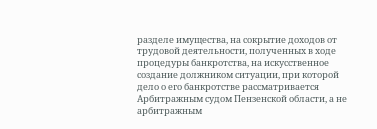разделе имущества, на сокрытие доходов от трудовой деятельности, полученных в ходе процедуры банкротства, на искусственное создание должником ситуации, при которой дело о его банкротстве рассматривается Арбитражным судом Пензенской области, а не арбитражным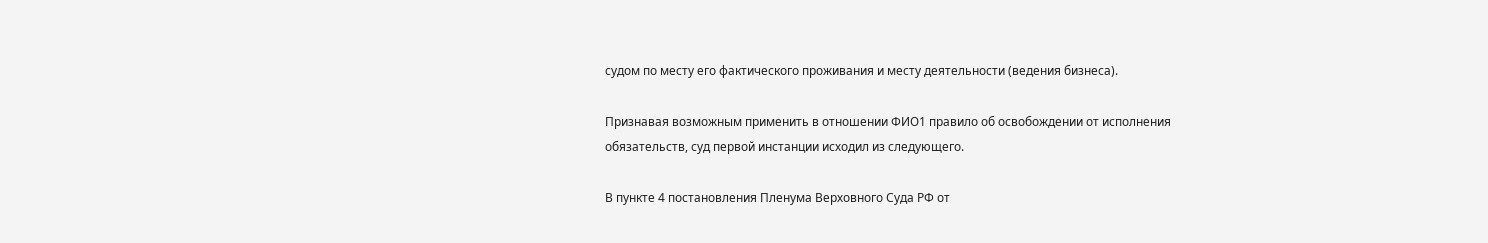судом по месту его фактического проживания и месту деятельности (ведения бизнеса).

Признавая возможным применить в отношении ФИО1 правило об освобождении от исполнения обязательств, суд первой инстанции исходил из следующего.

В пункте 4 постановления Пленума Верховного Суда РФ от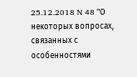25.12.2018 N 48 "О некоторых вопросах, связанных с особенностями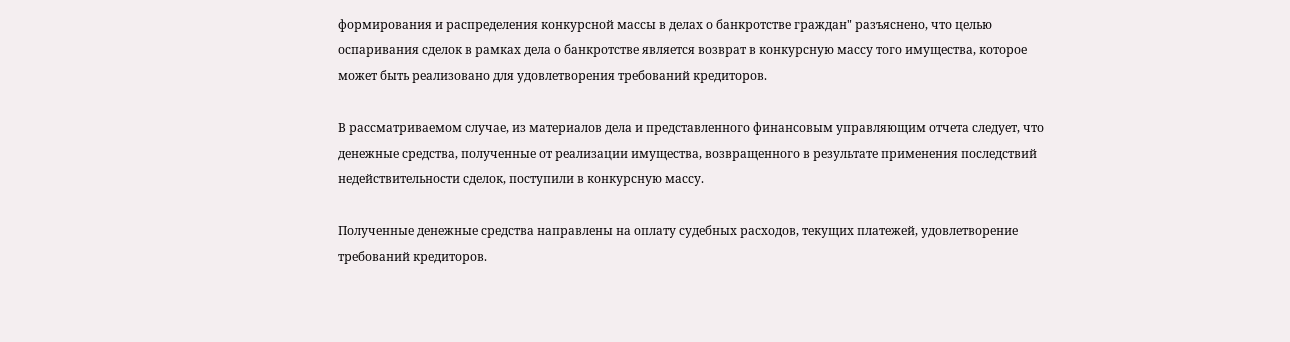формирования и распределения конкурсной массы в делах о банкротстве граждан" разъяснено, что целью оспаривания сделок в рамках дела о банкротстве является возврат в конкурсную массу того имущества, которое может быть реализовано для удовлетворения требований кредиторов.

В рассматриваемом случае, из материалов дела и представленного финансовым управляющим отчета следует, что денежные средства, полученные от реализации имущества, возвращенного в результате применения последствий недействительности сделок, поступили в конкурсную массу.

Полученные денежные средства направлены на оплату судебных расходов, текущих платежей, удовлетворение требований кредиторов.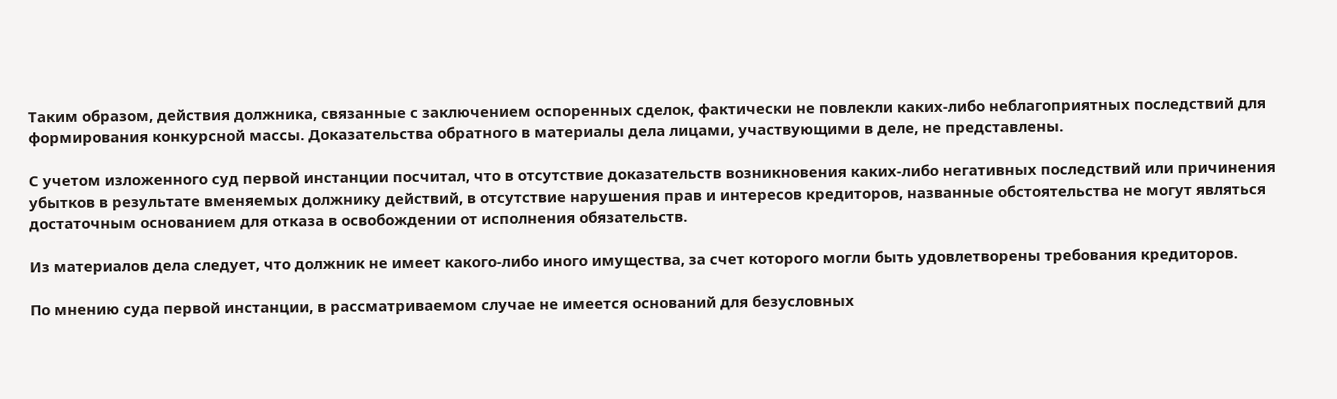Таким образом, действия должника, связанные с заключением оспоренных сделок, фактически не повлекли каких-либо неблагоприятных последствий для формирования конкурсной массы. Доказательства обратного в материалы дела лицами, участвующими в деле, не представлены.

С учетом изложенного суд первой инстанции посчитал, что в отсутствие доказательств возникновения каких-либо негативных последствий или причинения убытков в результате вменяемых должнику действий, в отсутствие нарушения прав и интересов кредиторов, названные обстоятельства не могут являться достаточным основанием для отказа в освобождении от исполнения обязательств.

Из материалов дела следует, что должник не имеет какого-либо иного имущества, за счет которого могли быть удовлетворены требования кредиторов.

По мнению суда первой инстанции, в рассматриваемом случае не имеется оснований для безусловных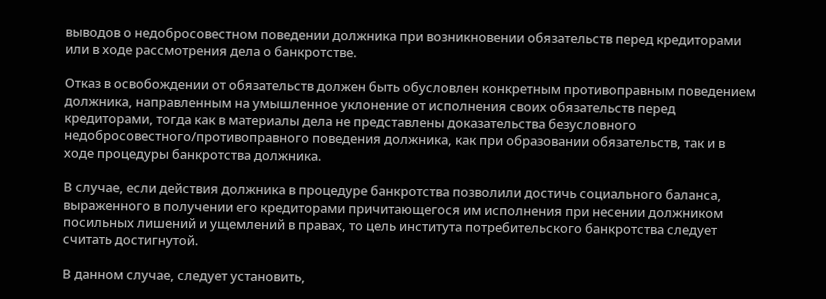выводов о недобросовестном поведении должника при возникновении обязательств перед кредиторами или в ходе рассмотрения дела о банкротстве.

Отказ в освобождении от обязательств должен быть обусловлен конкретным противоправным поведением должника, направленным на умышленное уклонение от исполнения своих обязательств перед кредиторами, тогда как в материалы дела не представлены доказательства безусловного недобросовестного/противоправного поведения должника, как при образовании обязательств, так и в ходе процедуры банкротства должника.

В случае, если действия должника в процедуре банкротства позволили достичь социального баланса, выраженного в получении его кредиторами причитающегося им исполнения при несении должником посильных лишений и ущемлений в правах, то цель института потребительского банкротства следует считать достигнутой.

В данном случае, следует установить,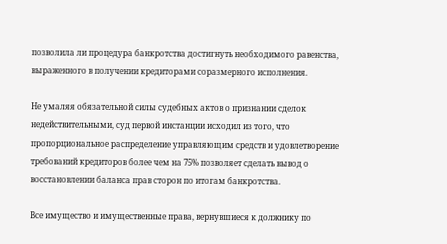позволила ли процедура банкротства достигнуть необходимого равенства, выраженного в получении кредиторами соразмерного исполнения.

Не умаляя обязательной силы судебных актов о признании сделок недействительными, суд первой инстанции исходил из того, что пропорциональное распределение управляющим средств и удовлетворение требований кредиторов более чем на 75% позволяет сделать вывод о восстановлении баланса прав сторон по итогам банкротства.

Все имущество и имущественные права, вернувшиеся к должнику по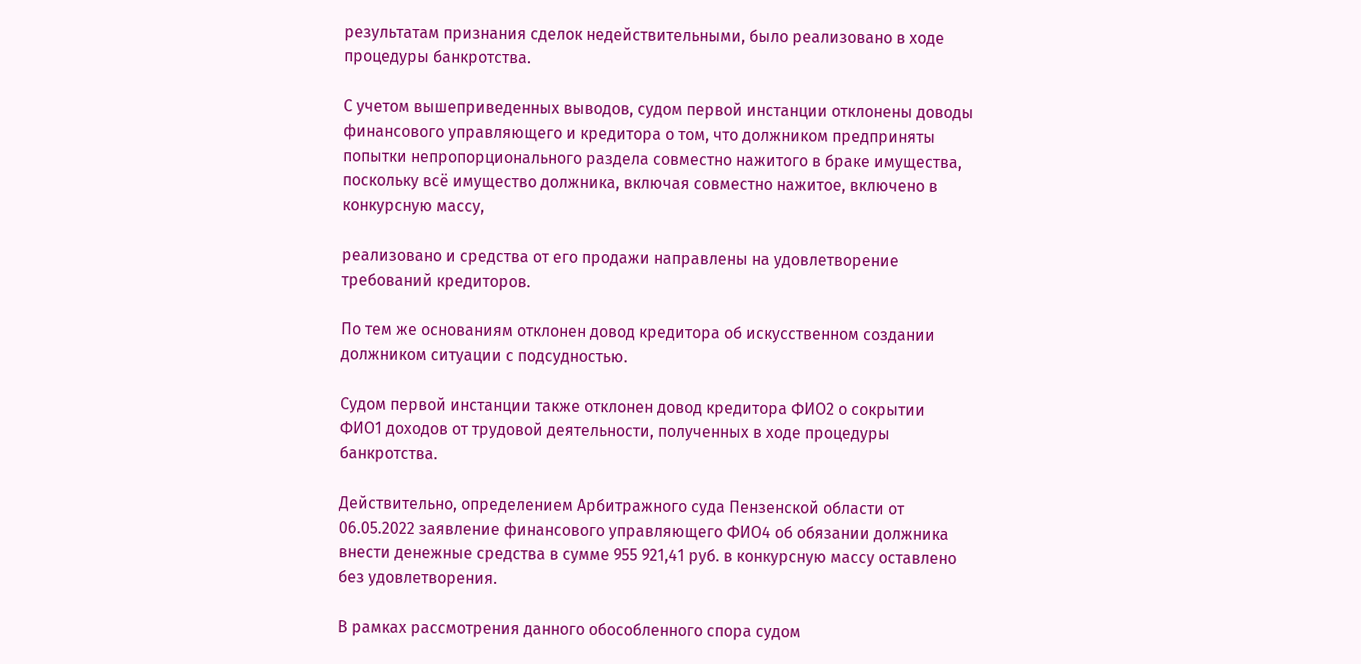результатам признания сделок недействительными, было реализовано в ходе процедуры банкротства.

С учетом вышеприведенных выводов, судом первой инстанции отклонены доводы финансового управляющего и кредитора о том, что должником предприняты попытки непропорционального раздела совместно нажитого в браке имущества, поскольку всё имущество должника, включая совместно нажитое, включено в конкурсную массу,

реализовано и средства от его продажи направлены на удовлетворение требований кредиторов.

По тем же основаниям отклонен довод кредитора об искусственном создании должником ситуации с подсудностью.

Судом первой инстанции также отклонен довод кредитора ФИО2 о сокрытии ФИО1 доходов от трудовой деятельности, полученных в ходе процедуры банкротства.

Действительно, определением Арбитражного суда Пензенской области от 06.05.2022 заявление финансового управляющего ФИО4 об обязании должника внести денежные средства в сумме 955 921,41 руб. в конкурсную массу оставлено без удовлетворения.

В рамках рассмотрения данного обособленного спора судом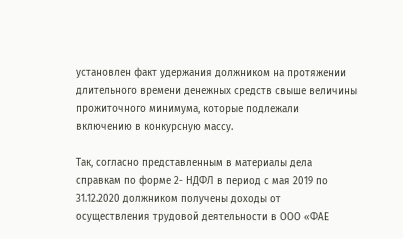установлен факт удержания должником на протяжении длительного времени денежных средств свыше величины прожиточного минимума, которые подлежали включению в конкурсную массу.

Так, согласно представленным в материалы дела справкам по форме 2- НДФЛ в период с мая 2019 по 31.12.2020 должником получены доходы от осуществления трудовой деятельности в ООО «ФАЕ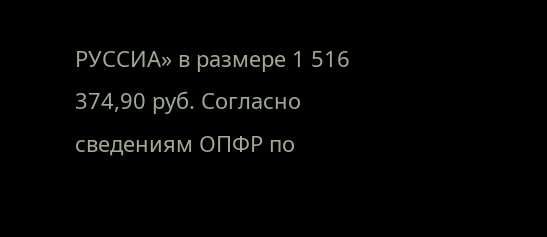РУССИА» в размере 1 516 374,90 руб. Согласно сведениям ОПФР по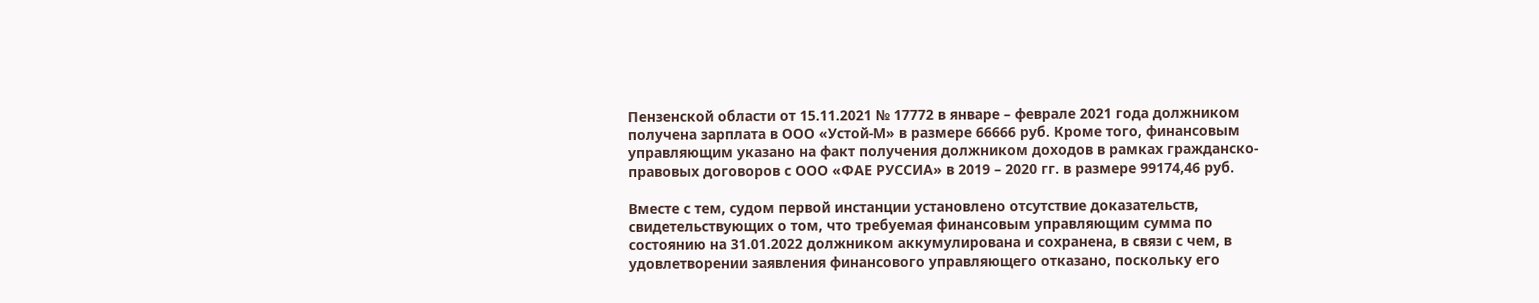Пензенской области от 15.11.2021 № 17772 в январе – феврале 2021 года должником получена зарплата в ООО «Устой-М» в размере 66666 руб. Кроме того, финансовым управляющим указано на факт получения должником доходов в рамках гражданско-правовых договоров с ООО «ФАЕ РУССИА» в 2019 – 2020 гг. в размере 99174,46 руб.

Вместе с тем, судом первой инстанции установлено отсутствие доказательств, свидетельствующих о том, что требуемая финансовым управляющим сумма по состоянию на 31.01.2022 должником аккумулирована и сохранена, в связи с чем, в удовлетворении заявления финансового управляющего отказано, поскольку его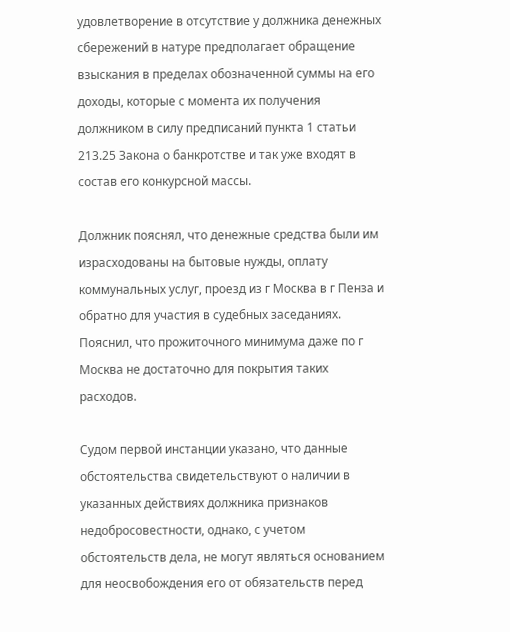удовлетворение в отсутствие у должника денежных сбережений в натуре предполагает обращение взыскания в пределах обозначенной суммы на его доходы, которые с момента их получения должником в силу предписаний пункта 1 статьи 213.25 Закона о банкротстве и так уже входят в состав его конкурсной массы.

Должник пояснял, что денежные средства были им израсходованы на бытовые нужды, оплату коммунальных услуг, проезд из г Москва в г Пенза и обратно для участия в судебных заседаниях. Пояснил, что прожиточного минимума даже по г Москва не достаточно для покрытия таких расходов.

Судом первой инстанции указано, что данные обстоятельства свидетельствуют о наличии в указанных действиях должника признаков недобросовестности, однако, с учетом обстоятельств дела, не могут являться основанием для неосвобождения его от обязательств перед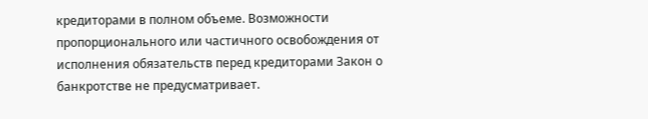кредиторами в полном объеме. Возможности пропорционального или частичного освобождения от исполнения обязательств перед кредиторами Закон о банкротстве не предусматривает.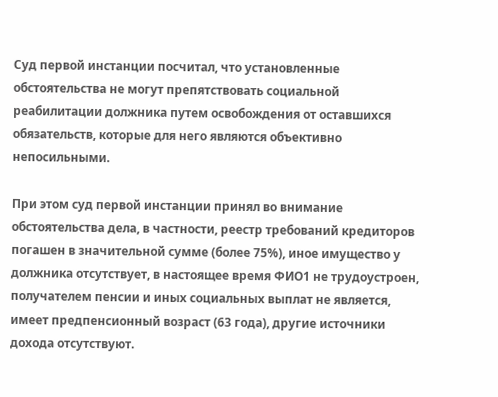Суд первой инстанции посчитал, что установленные обстоятельства не могут препятствовать социальной реабилитации должника путем освобождения от оставшихся обязательств, которые для него являются объективно непосильными.

При этом суд первой инстанции принял во внимание обстоятельства дела, в частности, реестр требований кредиторов погашен в значительной сумме (более 75%), иное имущество у должника отсутствует, в настоящее время ФИО1 не трудоустроен, получателем пенсии и иных социальных выплат не является, имеет предпенсионный возраст (63 года), другие источники дохода отсутствуют.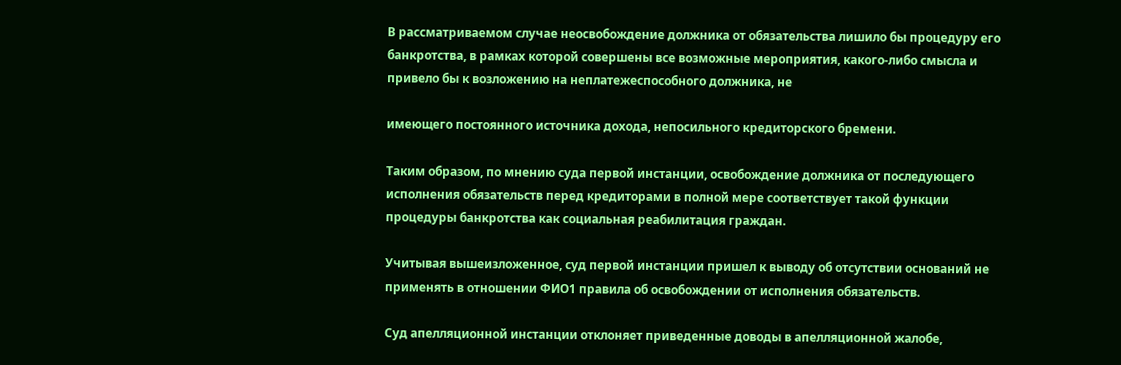В рассматриваемом случае неосвобождение должника от обязательства лишило бы процедуру его банкротства, в рамках которой совершены все возможные мероприятия, какого-либо смысла и привело бы к возложению на неплатежеспособного должника, не

имеющего постоянного источника дохода, непосильного кредиторского бремени.

Таким образом, по мнению суда первой инстанции, освобождение должника от последующего исполнения обязательств перед кредиторами в полной мере соответствует такой функции процедуры банкротства как социальная реабилитация граждан.

Учитывая вышеизложенное, суд первой инстанции пришел к выводу об отсутствии оснований не применять в отношении ФИО1 правила об освобождении от исполнения обязательств.

Суд апелляционной инстанции отклоняет приведенные доводы в апелляционной жалобе,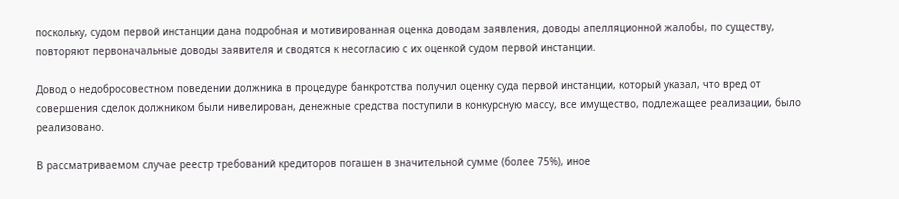поскольку, судом первой инстанции дана подробная и мотивированная оценка доводам заявления, доводы апелляционной жалобы, по существу, повторяют первоначальные доводы заявителя и сводятся к несогласию с их оценкой судом первой инстанции.

Довод о недобросовестном поведении должника в процедуре банкротства получил оценку суда первой инстанции, который указал, что вред от совершения сделок должником были нивелирован, денежные средства поступили в конкурсную массу, все имущество, подлежащее реализации, было реализовано.

В рассматриваемом случае реестр требований кредиторов погашен в значительной сумме (более 75%), иное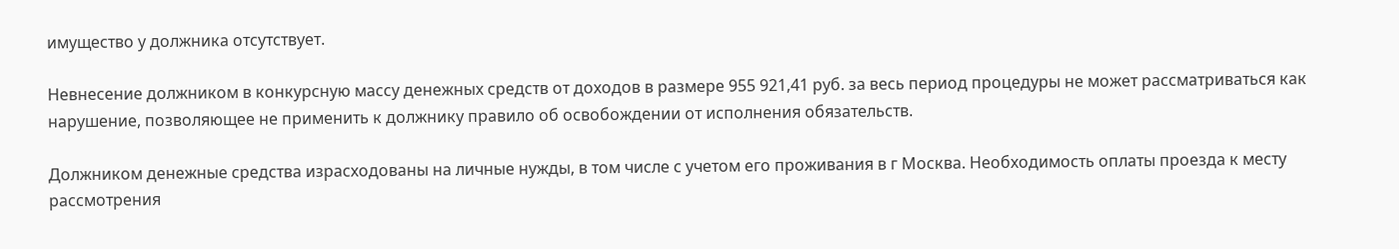имущество у должника отсутствует.

Невнесение должником в конкурсную массу денежных средств от доходов в размере 955 921,41 руб. за весь период процедуры не может рассматриваться как нарушение, позволяющее не применить к должнику правило об освобождении от исполнения обязательств.

Должником денежные средства израсходованы на личные нужды, в том числе с учетом его проживания в г Москва. Необходимость оплаты проезда к месту рассмотрения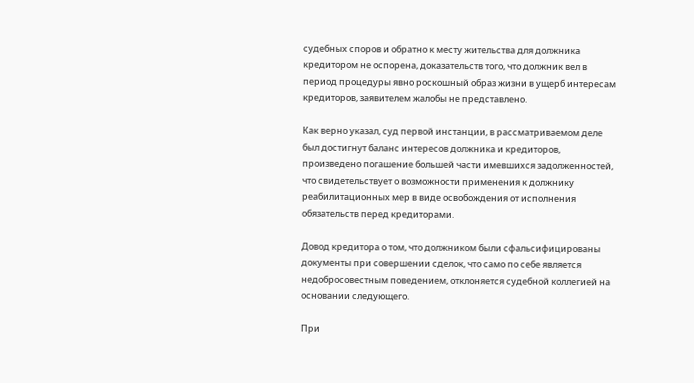судебных споров и обратно к месту жительства для должника кредитором не оспорена, доказательств того, что должник вел в период процедуры явно роскошный образ жизни в ущерб интересам кредиторов, заявителем жалобы не представлено.

Как верно указал, суд первой инстанции, в рассматриваемом деле был достигнут баланс интересов должника и кредиторов, произведено погашение большей части имевшихся задолженностей, что свидетельствует о возможности применения к должнику реабилитационных мер в виде освобождения от исполнения обязательств перед кредиторами.

Довод кредитора о том, что должником были сфальсифицированы документы при совершении сделок, что само по себе является недобросовестным поведением, отклоняется судебной коллегией на основании следующего.

При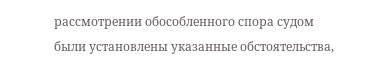рассмотрении обособленного спора судом были установлены указанные обстоятельства,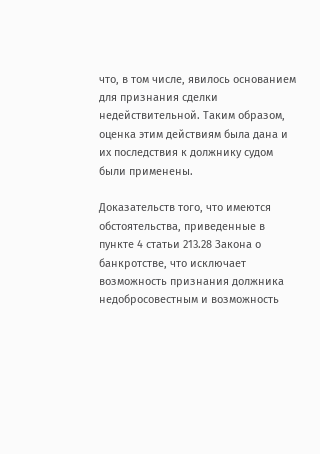что, в том числе, явилось основанием для признания сделки недействительной. Таким образом, оценка этим действиям была дана и их последствия к должнику судом были применены.

Доказательств того, что имеются обстоятельства, приведенные в пункте 4 статьи 213.28 Закона о банкротстве, что исключает возможность признания должника недобросовестным и возможность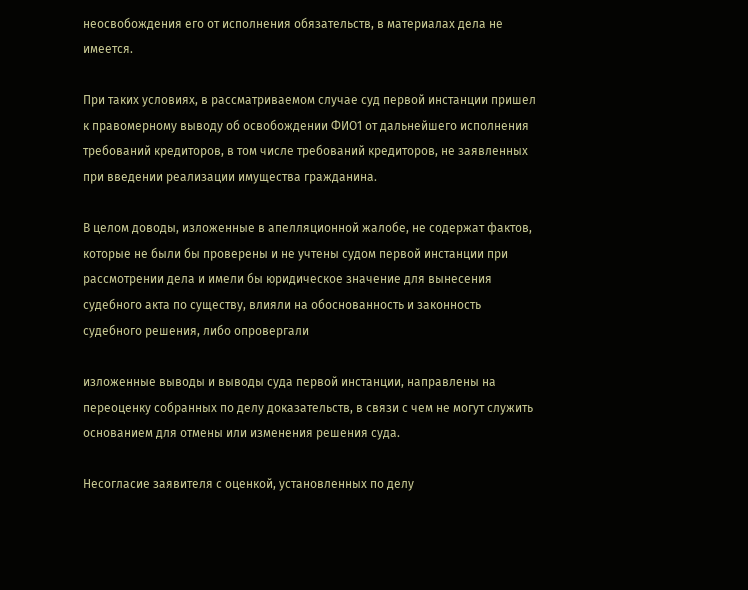неосвобождения его от исполнения обязательств, в материалах дела не имеется.

При таких условиях, в рассматриваемом случае суд первой инстанции пришел к правомерному выводу об освобождении ФИО1 от дальнейшего исполнения требований кредиторов, в том числе требований кредиторов, не заявленных при введении реализации имущества гражданина.

В целом доводы, изложенные в апелляционной жалобе, не содержат фактов, которые не были бы проверены и не учтены судом первой инстанции при рассмотрении дела и имели бы юридическое значение для вынесения судебного акта по существу, влияли на обоснованность и законность судебного решения, либо опровергали

изложенные выводы и выводы суда первой инстанции, направлены на переоценку собранных по делу доказательств, в связи с чем не могут служить основанием для отмены или изменения решения суда.

Несогласие заявителя с оценкой, установленных по делу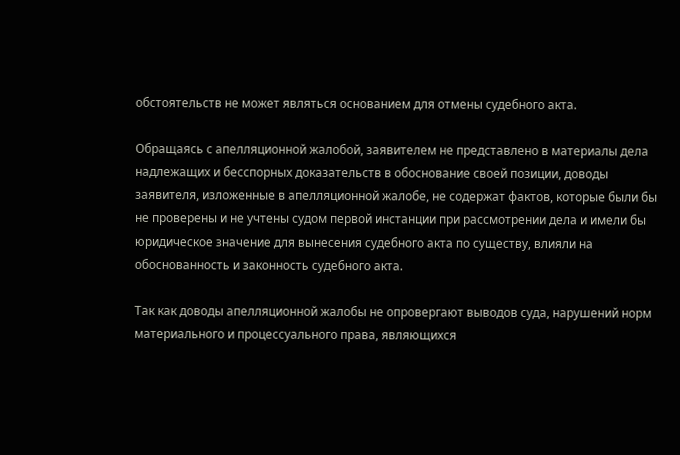обстоятельств не может являться основанием для отмены судебного акта.

Обращаясь с апелляционной жалобой, заявителем не представлено в материалы дела надлежащих и бесспорных доказательств в обоснование своей позиции, доводы заявителя, изложенные в апелляционной жалобе, не содержат фактов, которые были бы не проверены и не учтены судом первой инстанции при рассмотрении дела и имели бы юридическое значение для вынесения судебного акта по существу, влияли на обоснованность и законность судебного акта.

Так как доводы апелляционной жалобы не опровергают выводов суда, нарушений норм материального и процессуального права, являющихся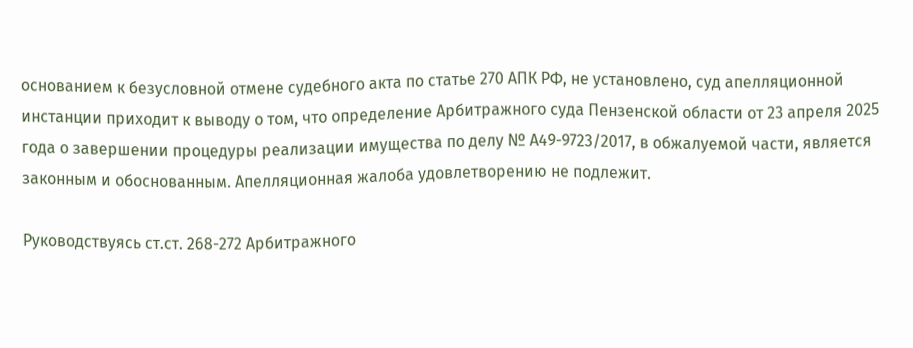основанием к безусловной отмене судебного акта по статье 270 АПК РФ, не установлено, суд апелляционной инстанции приходит к выводу о том, что определение Арбитражного суда Пензенской области от 23 апреля 2025 года о завершении процедуры реализации имущества по делу № А49-9723/2017, в обжалуемой части, является законным и обоснованным. Апелляционная жалоба удовлетворению не подлежит.

Руководствуясь ст.ст. 268-272 Арбитражного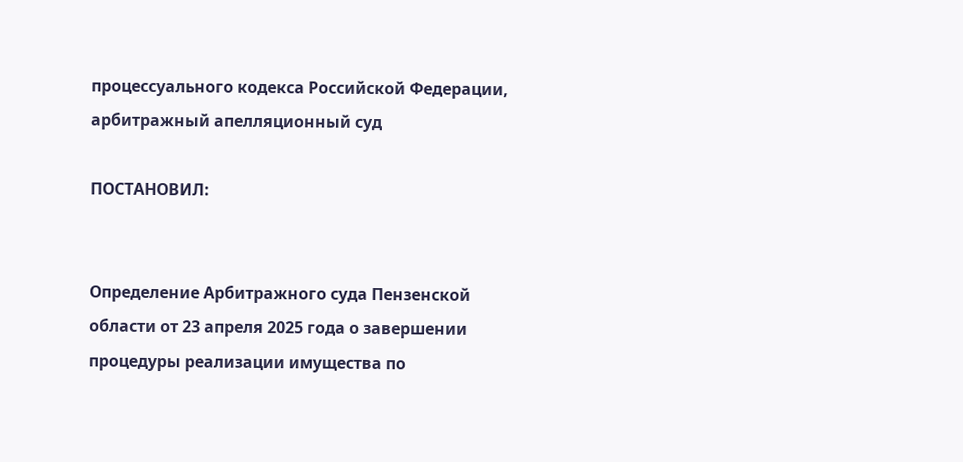процессуального кодекса Российской Федерации, арбитражный апелляционный суд

ПОСТАНОВИЛ:


Определение Арбитражного суда Пензенской области от 23 апреля 2025 года о завершении процедуры реализации имущества по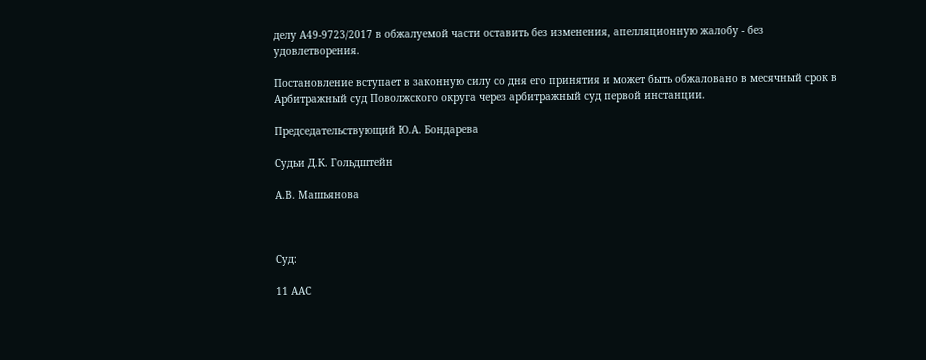делу А49-9723/2017 в обжалуемой части оставить без изменения, апелляционную жалобу - без удовлетворения.

Постановление вступает в законную силу со дня его принятия и может быть обжаловано в месячный срок в Арбитражный суд Поволжского округа через арбитражный суд первой инстанции.

Председательствующий Ю.А. Бондарева

Судьи Д.К. Гольдштейн

А.В. Машьянова



Суд:

11 ААС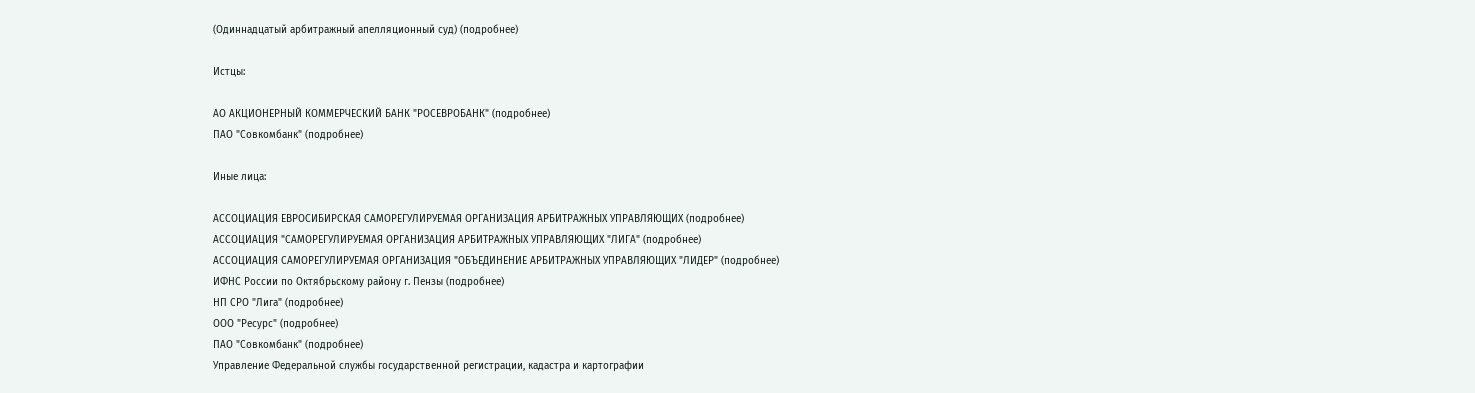(Одиннадцатый арбитражный апелляционный суд) (подробнее)

Истцы:

АО АКЦИОНЕРНЫЙ КОММЕРЧЕСКИЙ БАНК "РОСЕВРОБАНК" (подробнее)
ПАО "Совкомбанк" (подробнее)

Иные лица:

АССОЦИАЦИЯ ЕВРОСИБИРСКАЯ САМОРЕГУЛИРУЕМАЯ ОРГАНИЗАЦИЯ АРБИТРАЖНЫХ УПРАВЛЯЮЩИХ (подробнее)
АССОЦИАЦИЯ "САМОРЕГУЛИРУЕМАЯ ОРГАНИЗАЦИЯ АРБИТРАЖНЫХ УПРАВЛЯЮЩИХ "ЛИГА" (подробнее)
АССОЦИАЦИЯ САМОРЕГУЛИРУЕМАЯ ОРГАНИЗАЦИЯ "ОБЪЕДИНЕНИЕ АРБИТРАЖНЫХ УПРАВЛЯЮЩИХ "ЛИДЕР" (подробнее)
ИФНС России по Октябрьскому району г. Пензы (подробнее)
НП СРО "Лига" (подробнее)
ООО "Ресурс" (подробнее)
ПАО "Совкомбанк" (подробнее)
Управление Федеральной службы государственной регистрации, кадастра и картографии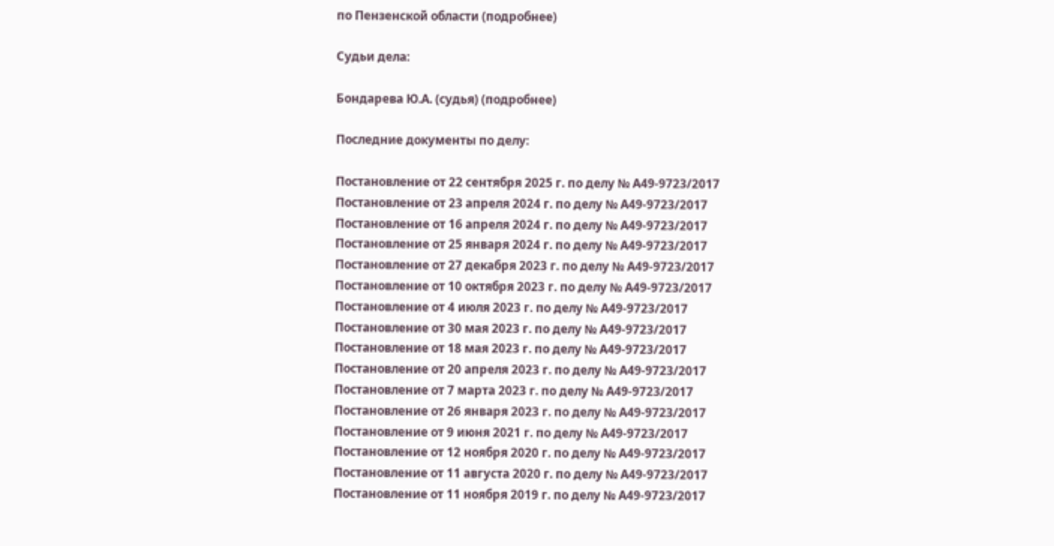по Пензенской области (подробнее)

Судьи дела:

Бондарева Ю.А. (судья) (подробнее)

Последние документы по делу:

Постановление от 22 сентября 2025 г. по делу № А49-9723/2017
Постановление от 23 апреля 2024 г. по делу № А49-9723/2017
Постановление от 16 апреля 2024 г. по делу № А49-9723/2017
Постановление от 25 января 2024 г. по делу № А49-9723/2017
Постановление от 27 декабря 2023 г. по делу № А49-9723/2017
Постановление от 10 октября 2023 г. по делу № А49-9723/2017
Постановление от 4 июля 2023 г. по делу № А49-9723/2017
Постановление от 30 мая 2023 г. по делу № А49-9723/2017
Постановление от 18 мая 2023 г. по делу № А49-9723/2017
Постановление от 20 апреля 2023 г. по делу № А49-9723/2017
Постановление от 7 марта 2023 г. по делу № А49-9723/2017
Постановление от 26 января 2023 г. по делу № А49-9723/2017
Постановление от 9 июня 2021 г. по делу № А49-9723/2017
Постановление от 12 ноября 2020 г. по делу № А49-9723/2017
Постановление от 11 августа 2020 г. по делу № А49-9723/2017
Постановление от 11 ноября 2019 г. по делу № А49-9723/2017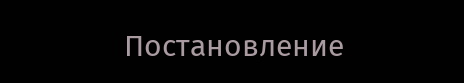Постановление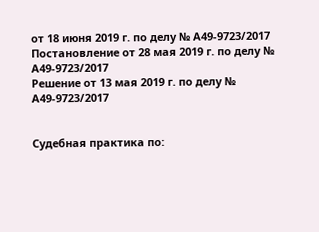от 18 июня 2019 г. по делу № А49-9723/2017
Постановление от 28 мая 2019 г. по делу № А49-9723/2017
Решение от 13 мая 2019 г. по делу № А49-9723/2017


Судебная практика по: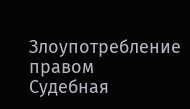Злоупотребление правом
Судебная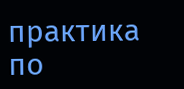практика по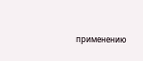применению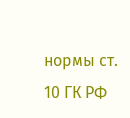нормы ст. 10 ГК РФ